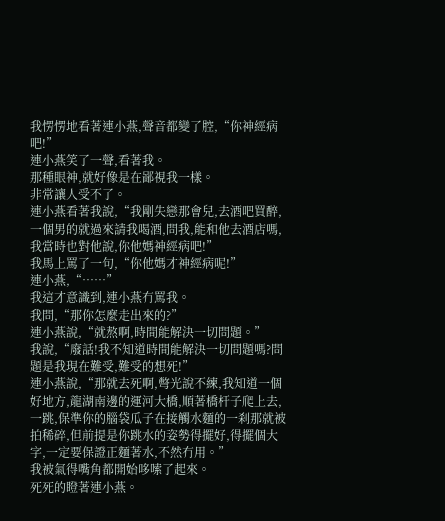我愣愣地看著連小燕,聲音都變了腔,“你神經病吧!”
連小燕笑了一聲,看著我。
那種眼神,就好像是在鄙視我一樣。
非常讓人受不了。
連小燕看著我說,“我剛失戀那會兒,去酒吧買醉,一個男的就過來請我喝酒,問我,能和他去酒店嗎,我當時也對他說,你他媽神經病吧!”
我馬上罵了一句,“你他媽才神經病呢!”
連小燕,“……”
我這才意識到,連小燕冇罵我。
我問,“那你怎麼走出來的?”
連小燕說,“就熬啊,時間能解決一切問題。”
我說,“廢話!我不知道時間能解決一切問題嗎?問題是我現在難受,難受的想死!”
連小燕說,“那就去死啊,彆光說不練,我知道一個好地方,龍湖南邊的運河大橋,順著橋杆子爬上去,一跳,保準你的腦袋瓜子在接觸水麵的一刹那就被拍稀碎,但前提是你跳水的姿勢得擺好,得擺個大字,一定要保證正麵著水,不然冇用。”
我被氣得嘴角都開始哆嗦了起來。
死死的瞪著連小燕。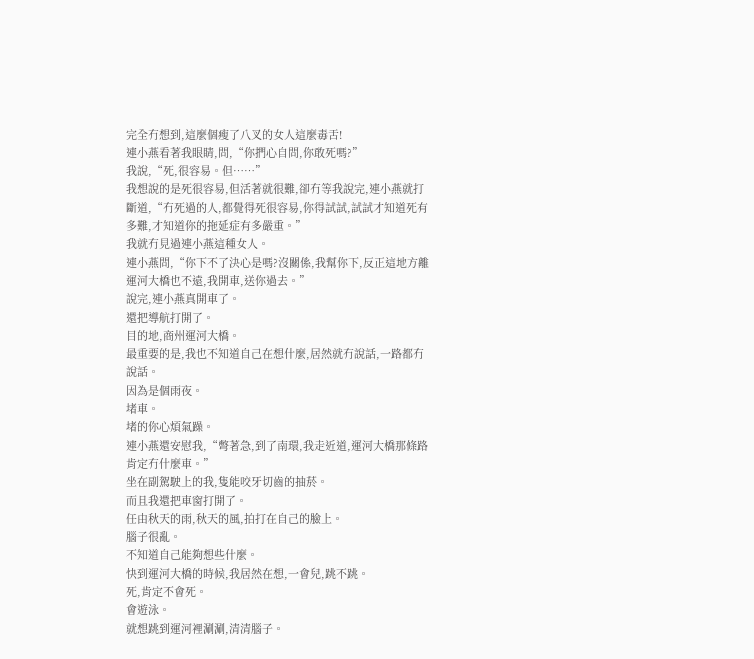完全冇想到,這麼個瘦了八叉的女人這麼毒舌!
連小燕看著我眼睛,問,“你捫心自問,你敢死嗎?”
我說,“死,很容易。但……”
我想說的是死很容易,但活著就很難,卻冇等我說完,連小燕就打斷道,“冇死過的人,都覺得死很容易,你得試試,試試才知道死有多難,才知道你的拖延症有多嚴重。”
我就冇見過連小燕這種女人。
連小燕問,“你下不了決心是嗎?沒關係,我幫你下,反正這地方離運河大橋也不遠,我開車,送你過去。”
說完,連小燕真開車了。
還把導航打開了。
目的地,商州運河大橋。
最重要的是,我也不知道自己在想什麼,居然就冇說話,一路都冇說話。
因為是個雨夜。
堵車。
堵的你心煩氣躁。
連小燕還安慰我,“彆著急,到了南環,我走近道,運河大橋那條路肯定冇什麼車。”
坐在副駕駛上的我,隻能咬牙切齒的抽菸。
而且我還把車窗打開了。
任由秋天的雨,秋天的風,拍打在自己的臉上。
腦子很亂。
不知道自己能夠想些什麼。
快到運河大橋的時候,我居然在想,一會兒,跳不跳。
死,肯定不會死。
會遊泳。
就想跳到運河裡涮涮,清清腦子。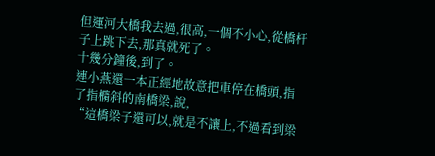但運河大橋我去過,很高,一個不小心,從橋杆子上跳下去,那真就死了。
十幾分鐘後,到了。
連小燕還一本正經地故意把車停在橋頭,指了指橢斜的南橋梁,說,
“這橋梁子還可以,就是不讓上,不過看到梁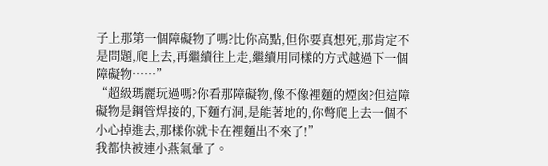子上那第一個障礙物了嗎?比你高點,但你要真想死,那肯定不是問題,爬上去,再繼續往上走,繼續用同樣的方式越過下一個障礙物……”
“超級瑪麗玩過嗎?你看那障礙物,像不像裡麵的煙囪?但這障礙物是鋼管焊接的,下麵冇洞,是能著地的,你彆爬上去一個不小心掉進去,那樣你就卡在裡麵出不來了!”
我都快被連小燕氣暈了。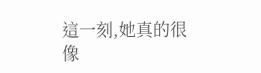這一刻,她真的很像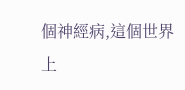個神經病,這個世界上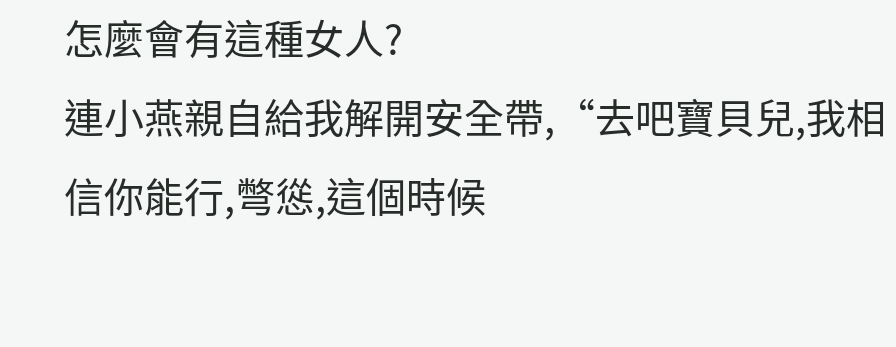怎麼會有這種女人?
連小燕親自給我解開安全帶,“去吧寶貝兒,我相信你能行,彆慫,這個時候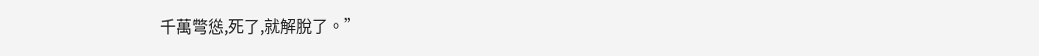千萬彆慫,死了,就解脫了。”